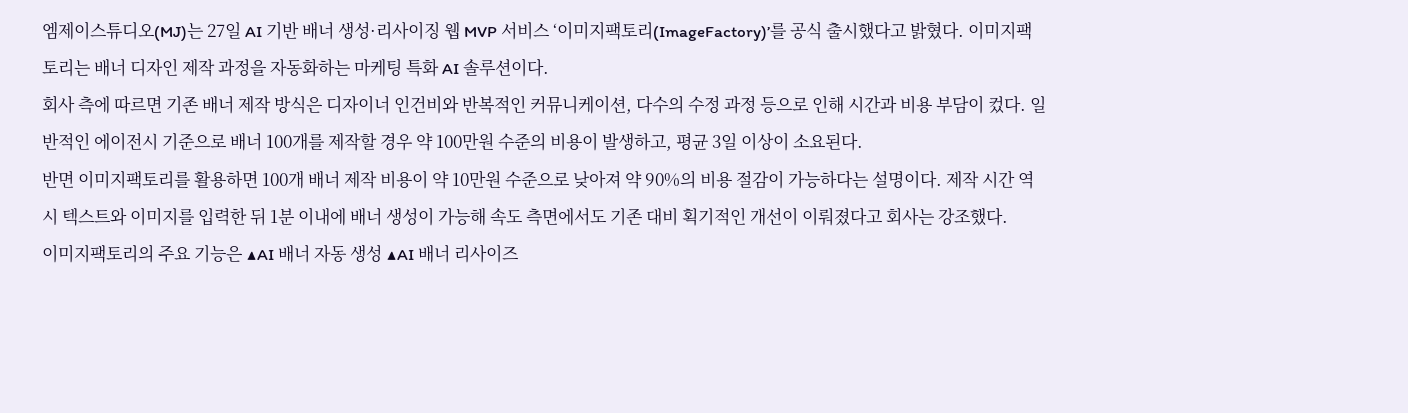엠제이스튜디오(MJ)는 27일 AI 기반 배너 생성·리사이징 웹 MVP 서비스 ‘이미지팩토리(ImageFactory)’를 공식 출시했다고 밝혔다. 이미지팩토리는 배너 디자인 제작 과정을 자동화하는 마케팅 특화 AI 솔루션이다.
회사 측에 따르면 기존 배너 제작 방식은 디자이너 인건비와 반복적인 커뮤니케이션, 다수의 수정 과정 등으로 인해 시간과 비용 부담이 컸다. 일반적인 에이전시 기준으로 배너 100개를 제작할 경우 약 100만원 수준의 비용이 발생하고, 평균 3일 이상이 소요된다.
반면 이미지팩토리를 활용하면 100개 배너 제작 비용이 약 10만원 수준으로 낮아져 약 90%의 비용 절감이 가능하다는 설명이다. 제작 시간 역시 텍스트와 이미지를 입력한 뒤 1분 이내에 배너 생성이 가능해 속도 측면에서도 기존 대비 획기적인 개선이 이뤄졌다고 회사는 강조했다.
이미지팩토리의 주요 기능은 ▲AI 배너 자동 생성 ▲AI 배너 리사이즈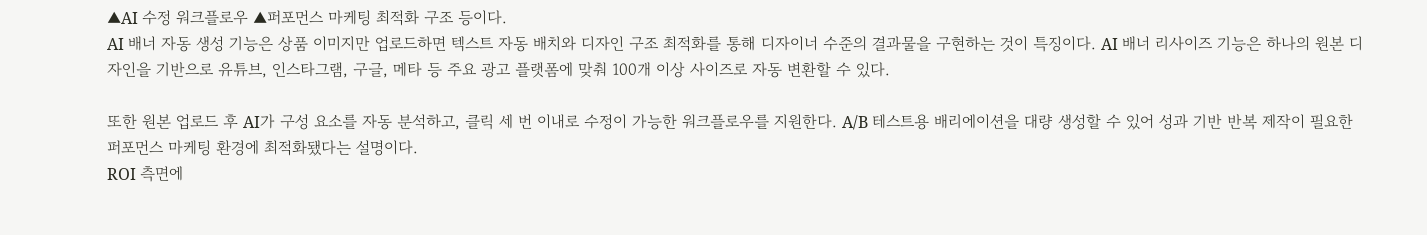▲AI 수정 워크플로우 ▲퍼포먼스 마케팅 최적화 구조 등이다.
AI 배너 자동 생성 기능은 상품 이미지만 업로드하면 텍스트 자동 배치와 디자인 구조 최적화를 통해 디자이너 수준의 결과물을 구현하는 것이 특징이다. AI 배너 리사이즈 기능은 하나의 원본 디자인을 기반으로 유튜브, 인스타그램, 구글, 메타 등 주요 광고 플랫폼에 맞춰 100개 이상 사이즈로 자동 변환할 수 있다.

또한 원본 업로드 후 AI가 구성 요소를 자동 분석하고, 클릭 세 번 이내로 수정이 가능한 워크플로우를 지원한다. A/B 테스트용 배리에이션을 대량 생성할 수 있어 성과 기반 반복 제작이 필요한 퍼포먼스 마케팅 환경에 최적화됐다는 설명이다.
ROI 측면에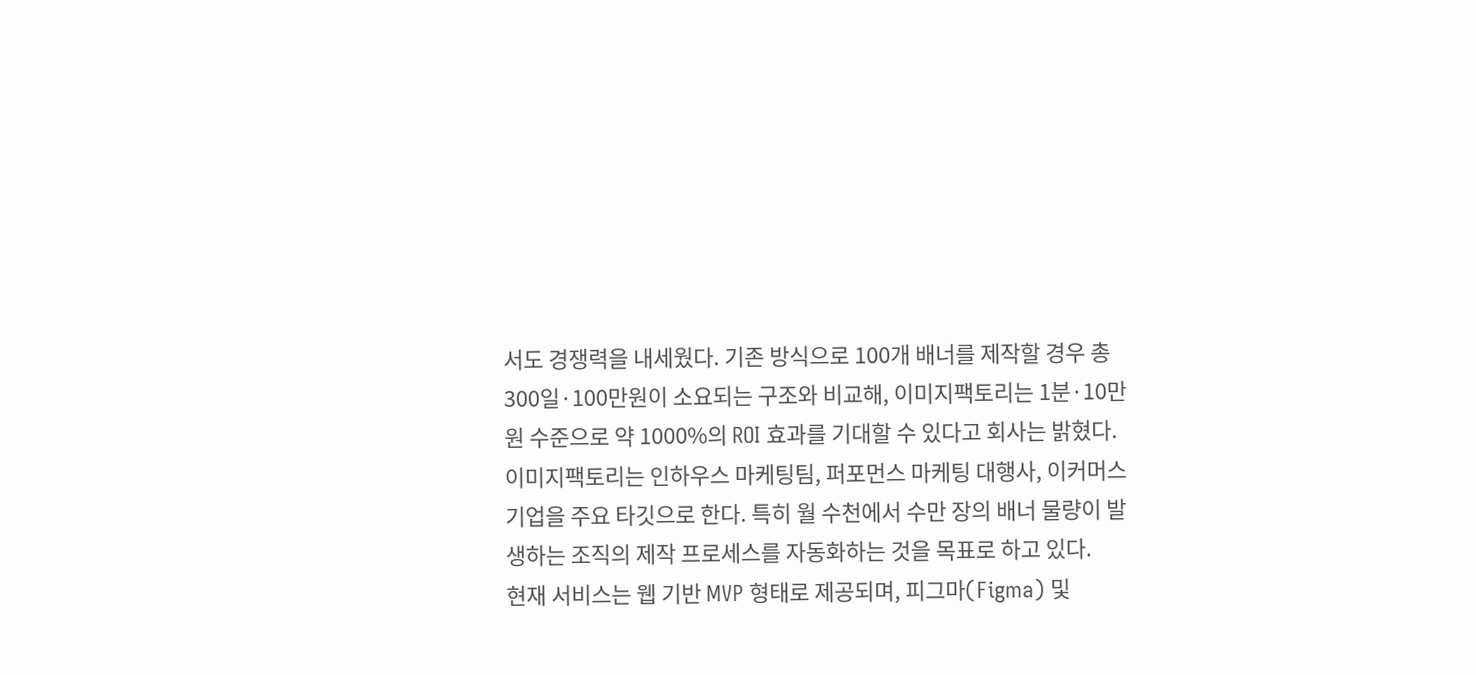서도 경쟁력을 내세웠다. 기존 방식으로 100개 배너를 제작할 경우 총 300일·100만원이 소요되는 구조와 비교해, 이미지팩토리는 1분·10만원 수준으로 약 1000%의 ROI 효과를 기대할 수 있다고 회사는 밝혔다.
이미지팩토리는 인하우스 마케팅팀, 퍼포먼스 마케팅 대행사, 이커머스 기업을 주요 타깃으로 한다. 특히 월 수천에서 수만 장의 배너 물량이 발생하는 조직의 제작 프로세스를 자동화하는 것을 목표로 하고 있다.
현재 서비스는 웹 기반 MVP 형태로 제공되며, 피그마(Figma) 및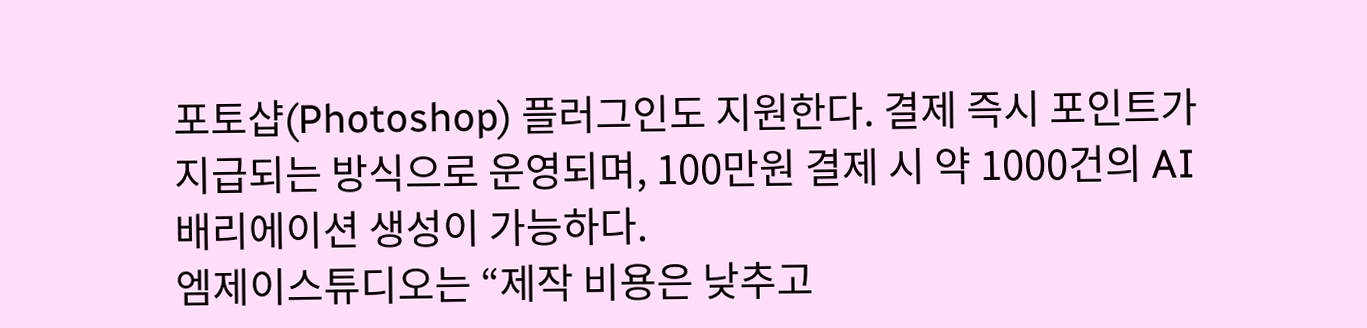포토샵(Photoshop) 플러그인도 지원한다. 결제 즉시 포인트가 지급되는 방식으로 운영되며, 100만원 결제 시 약 1000건의 AI 배리에이션 생성이 가능하다.
엠제이스튜디오는 “제작 비용은 낮추고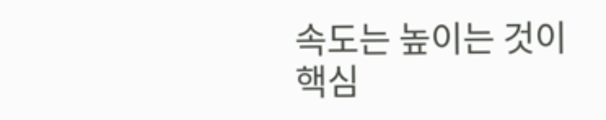속도는 높이는 것이 핵심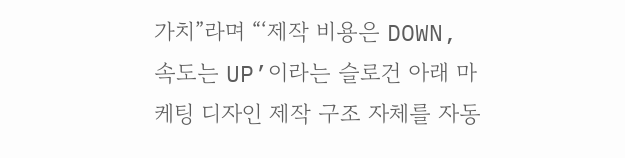가치”라며 “‘제작 비용은 DOWN, 속도는 UP’이라는 슬로건 아래 마케팅 디자인 제작 구조 자체를 자동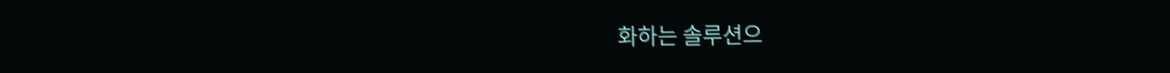화하는 솔루션으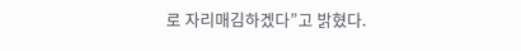로 자리매김하겠다”고 밝혔다.